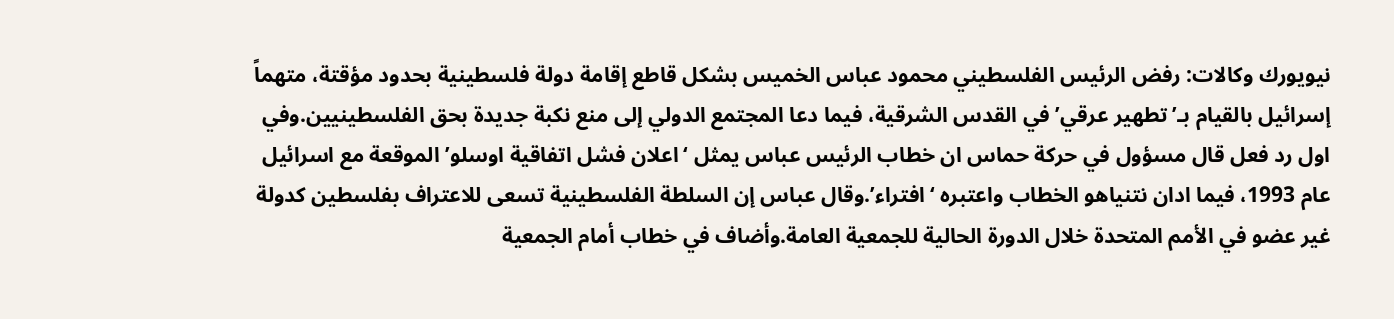نيويورك وكالات: رفض الرئيس الفلسطيني محمود عباس الخميس بشكل قاطع إقامة دولة فلسطينية بحدود مؤقتة، متهماً إسرائيل بالقيام بـ’تطهير عرقي’ في القدس الشرقية، فيما دعا المجتمع الدولي إلى منع نكبة جديدة بحق الفلسطينيين.وفي اول رد فعل قال مسؤول في حركة حماس ان خطاب الرئيس عباس يمثل ‘اعلان فشل اتفاقية اوسلو’ الموقعة مع اسرائيل عام 1993، فيما ادان نتنياهو الخطاب واعتبره ‘افتراء’.وقال عباس إن السلطة الفلسطينية تسعى للاعتراف بفلسطين كدولة غير عضو في الأمم المتحدة خلال الدورة الحالية للجمعية العامة.وأضاف في خطاب أمام الجمعية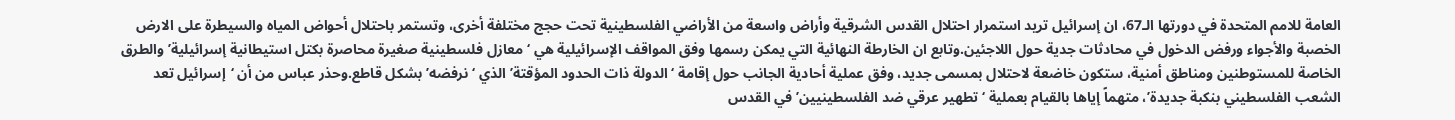العامة للامم المتحدة في دورتها الـ67، ان إسرائيل تريد استمرار احتلال القدس الشرقية وأراض واسعة من الأراضي الفلسطينية تحت حجج مختلفة أخرى، وتستمر باحتلال أحواض المياه والسيطرة على الارض الخصبة والأجواء ورفض الدخول في محادثات جدية حول اللاجئين.وتابع ان الخارطة النهائية التي يمكن رسمها وفق المواقف الإسرائيلية هي ‘معازل فلسطينية صغيرة محاصرة بكتل استيطانية إسرائيلية’ والطرق الخاصة للمستوطنين ومناطق أمنية، ستكون خاضعة لاحتلال بمسمى جديد، وفق عملية أحادية الجانب حول إقامة ‘الدولة ذات الحدود المؤقتة’ الذي ‘نرفضه’ بشكل قاطع.وحذر عباس من أن ‘إسرائيل تعد الشعب الفلسطيني بنكبة جديدة’، متهماً إياها بالقيام بعملية ‘ تطهير عرقي ضد الفلسطينيين’ في القدس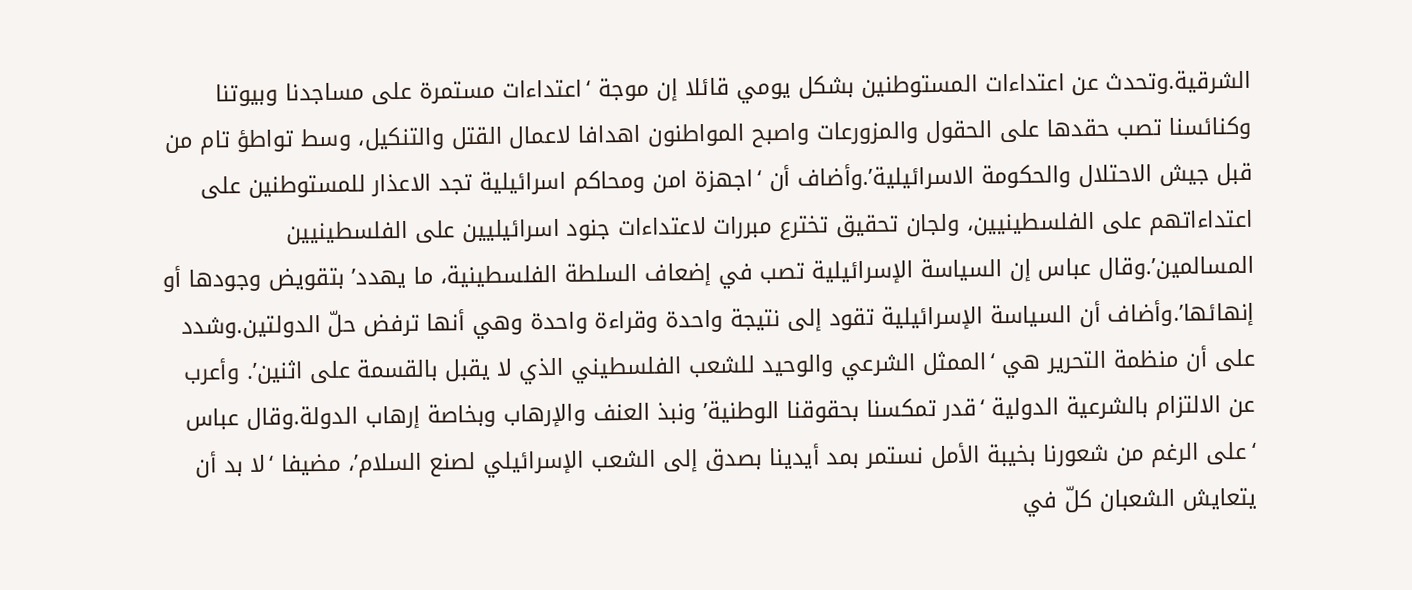الشرقية.وتحدث عن اعتداءات المستوطنين بشكل يومي قائلا إن موجة ‘اعتداءات مستمرة على مساجدنا وبيوتنا وكنائسنا تصب حقدها على الحقول والمزورعات واصبح المواطنون اهدافا لاعمال القتل والتنكيل، وسط تواطؤ تام من قبل جيش الاحتلال والحكومة الاسرائيلية’.وأضاف أن ‘اجهزة امن ومحاكم اسرائيلية تجد الاعذار للمستوطنين على اعتداءاتهم على الفلسطينيين، ولجان تحقيق تخترع مبررات لاعتداءات جنود اسرائيليين على الفلسطينيين المسالمين’.وقال عباس إن السياسة الإسرائيلية تصب في إضعاف السلطة الفلسطينية، ما يهدد’ بتقويض وجودها أو إنهائها’.وأضاف أن السياسة الإسرائيلية تقود إلى نتيجة واحدة وقراءة واحدة وهي أنها ترفض حلّ الدولتين.وشدد على أن منظمة التحرير هي ‘الممثل الشرعي والوحيد للشعب الفلسطيني الذي لا يقبل بالقسمة على اثنين’. وأعرب عن الالتزام بالشرعية الدولية ‘قدر تمكسنا بحقوقنا الوطنية’ ونبذ العنف والإرهاب وبخاصة إرهاب الدولة.وقال عباس ‘على الرغم من شعورنا بخيبة الأمل نستمر بمد أيدينا بصدق إلى الشعب الإسرائيلي لصنع السلام’، مضيفا ‘لا بد أن يتعايش الشعبان كلّ في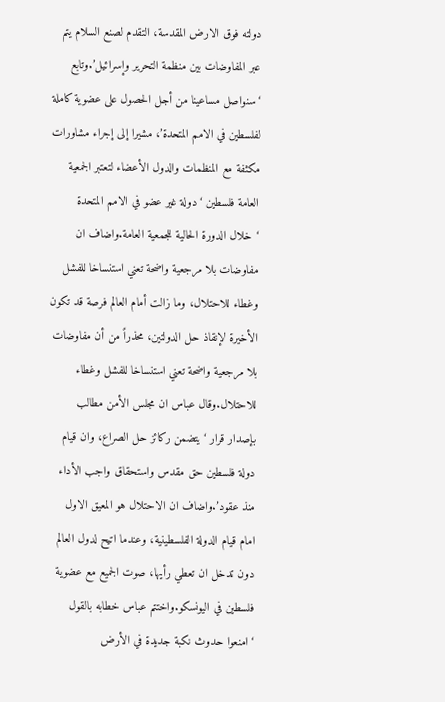دولته فوق الارض المقدسة، التقدم لصنع السلام يتم عبر المفاوضات بين منظمة التحرير وإسرائيل’.وتابع ‘سنواصل مساعينا من أجل الحصول على عضوية كاملة لفلسطين في الامم المتحدة’، مشيرا إلى إجراء مشاورات مكثفة مع المنظمات والدول الأعضاء لتعتبر الجمعية العامة فلسطين ‘دولة غير عضو في الامم المتحدة ‘خلال الدورة الحالية للجمعية العامة.واضاف ان مفاوضات بلا مرجعية واضحة تعني استنساخا للفشل وغطاء للاحتلال، وما زالت أمام العالم فرصة قد تكون الأخيرة لإنقاذ حل الدولتين، محذراً من أن مفاوضات بلا مرجعية واضحة تعني استنساخا للفشل وغطاء للاحتلال.وقال عباس ان مجلس الأمن مطالب بإصدار قرار ‘يتضمن ركائز حل الصراع، وان قيام دولة فلسطين حق مقدس واستحقاق واجب الأداء منذ عقود’.واضاف ان الاحتلال هو المعيق الاول امام قيام الدولة الفلسطينية، وعندما اتيح لدول العالم دون تدخل ان تعطي رأيها، صوت الجميع مع عضوية فلسطين في اليونسكو.واختتم عباس خطابه بالقول ‘امنعوا حدوث نكبة جديدة في الأرض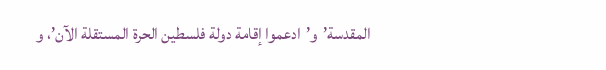المقدسة’و’ادعموا إقامة دولة فلسطين الحرة المستقلة الآن’، و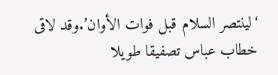‘لينتصر السلام قبل فوات الأوان’.وقد لاقى خطاب عباس تصفيقا طويلا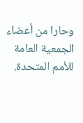وحارا من أعضاء الجمعية العامة للأمم المتحدة.